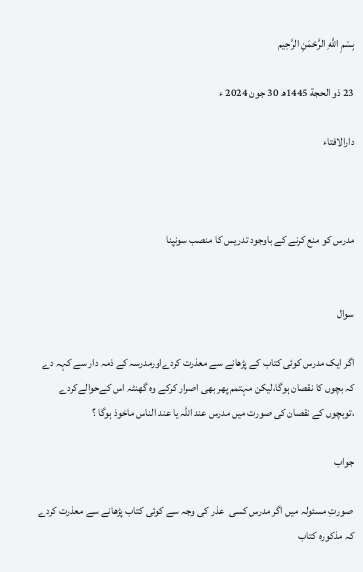بِسْمِ اللَّهِ الرَّحْمَنِ الرَّحِيم

23 ذو الحجة 1445ھ 30 جون 2024 ء

دارالافتاء



مدرس کو منع کرنے کے باوجود تدریس کا منصب سونپنا


سوال

اگر ایک مدرس کوئی کتاب کے پڑھانے سے معذرت کردےاورمدرسہ کے ذمہ دار سے کہہ دے کہ بچوں کا نقصان ہوگا،لیکن مہتمم پھر بھی اصرار کرکے وہ گھنٹہ اس کےحوالےکردے ،توبچوں کے نقصان کی صورت میں مدرس عند اللہ یا عند الناس ماخوذ ہوگا ؟

جواب

 صورتِ مسئولہ میں اگر مدرس کسی  عذر کی وجہ سے کوئی کتاب پڑھانے سے معذرت کردے  کہ مذکورہ کتاب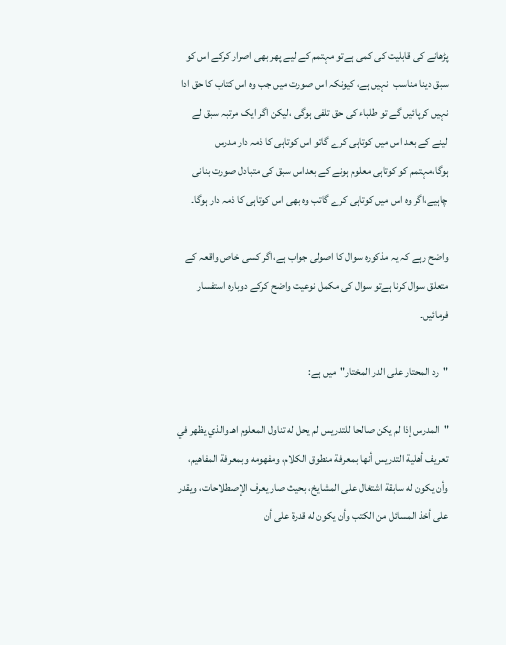پڑھانے کی قابلیت کی کمی ہےتو مہتمم کے لیے پھر بھی اصرار کرکے اس کو سبق دینا مناسب  نہیں ہے، کیونکہ اس صورت میں جب وہ اس کتاب کا حق ادا نہیں کرپائیں گے تو طلباء کی حق تلفی ہوگی ،لیکن اگر ایک مرتبہ سبق لے لینے کے بعد اس میں کوتاہی کرے گاتو اس کوتاہی کا ذمہ دار مدرس ہوگا،مہتمم کو کوتاہی معلوم ہونے کے بعداس سبق کی متبادل صورت بنانی چاہیے،اگر وہ اس میں کوتاہی کرے گاتب وہ بھی اس کوتاہی کا ذمہ دار ہوگا۔

واضح رہے کہ یہ مذکورہ سوال کا اصولی جواب ہے،اگر کسی خاص واقعہ کے متعلق سوال کرنا ہےتو سوال کی مکمل نوعیت واضح کرکے دوبارہ استفسار فرمائیں۔

"رد المحتار على الدر المختار"میں ہے:

"المدرس إذا لم يكن صالحا للتدريس لم يحل له تناول المعلوم اهـ والذي يظهر في تعريف أهلية ‌التدريس أنها بمعرفة منطوق الكلام، ومفهومه وبمعرفة المفاهيم، وأن يكون له سابقة اشتغال على المشايخ، بحيث صار يعرف الإصطلاحات، ويقدر على أخذ المسائل من الكتب وأن يكون له قدرة على أن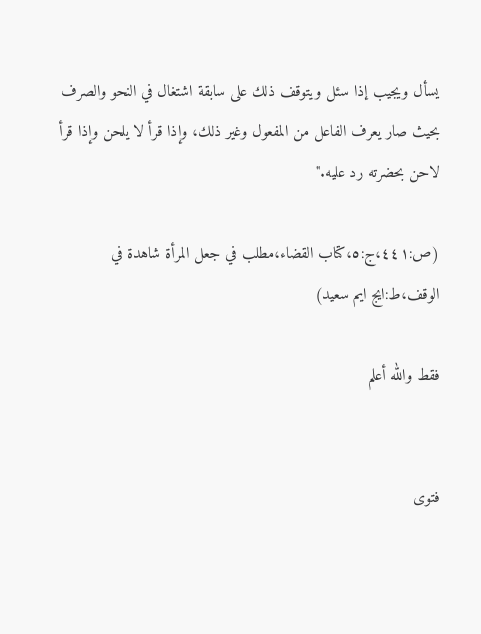يسأل ويجيب إذا سئل ويتوقف ذلك على سابقة اشتغال في النحو والصرف بحيث صار يعرف الفاعل من المفعول وغير ذلك، وإذا قرأ لا يلحن وإذا قرأ لاحن بحضرته رد عليه."

(ص:٤٤١،ج:٥،کتاب القضاء،مطلب في جعل المرأة شاهدة في الوقف،ط:ایج ایم سعید)

فقط والله أعلم


فتوی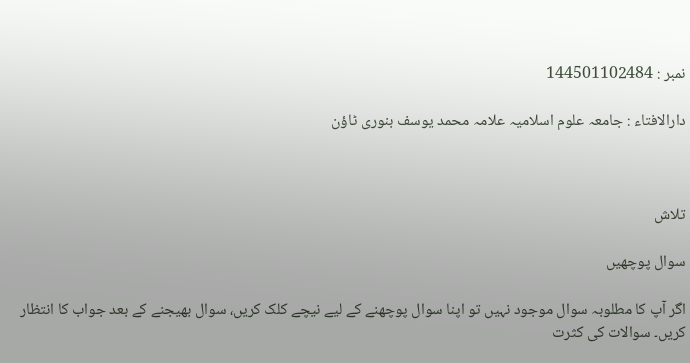نمبر : 144501102484

دارالافتاء : جامعہ علوم اسلامیہ علامہ محمد یوسف بنوری ٹاؤن



تلاش

سوال پوچھیں

اگر آپ کا مطلوبہ سوال موجود نہیں تو اپنا سوال پوچھنے کے لیے نیچے کلک کریں، سوال بھیجنے کے بعد جواب کا انتظار کریں۔ سوالات کی کثرت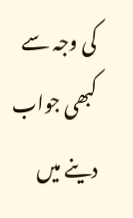کی وجہ سے کبھی جواب دینے میں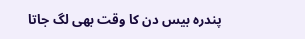پندرہ بیس دن کا وقت بھی لگ جاتا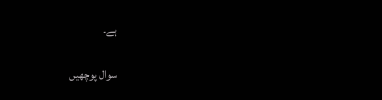ہے۔

سوال پوچھیں